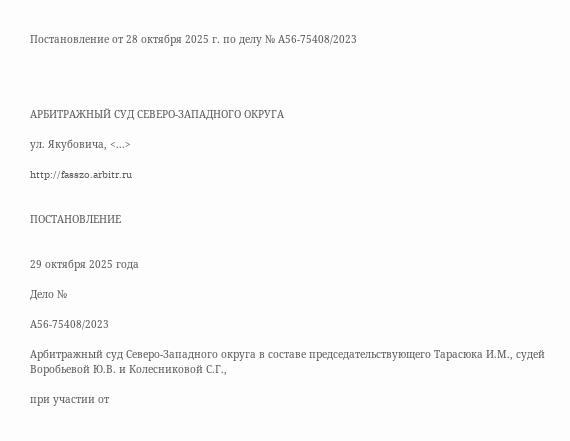Постановление от 28 октября 2025 г. по делу № А56-75408/2023




АРБИТРАЖНЫЙ СУД СЕВЕРО-ЗАПАДНОГО ОКРУГА

ул. Якубовича, <...>

http://fasszo.arbitr.ru


ПОСТАНОВЛЕНИЕ


29 октября 2025 года

Дело №

А56-75408/2023

Арбитражный суд Северо-Западного округа в составе председательствующего Тарасюка И.М., судей Воробьевой Ю.В. и Колесниковой С.Г.,

при участии от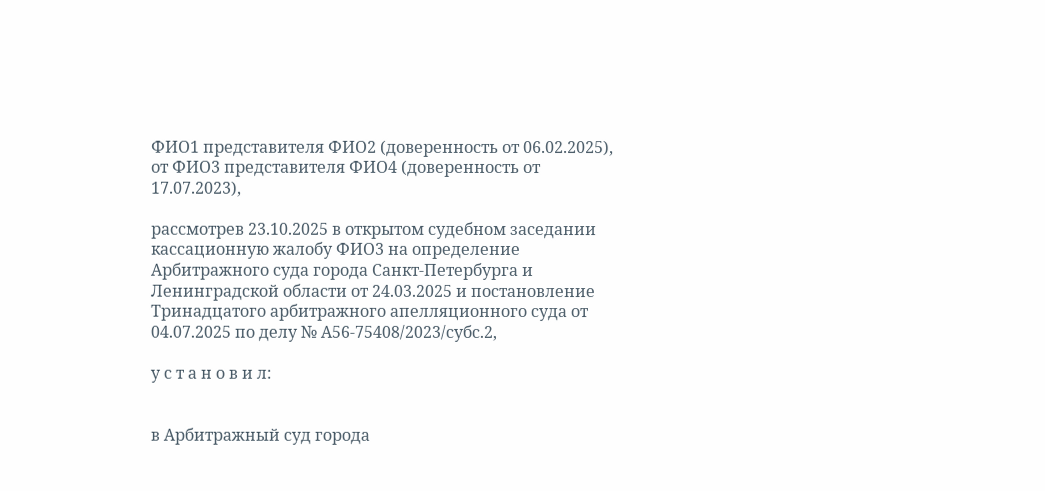ФИО1 представителя ФИО2 (доверенность от 06.02.2025), от ФИО3 представителя ФИО4 (доверенность от 17.07.2023),

рассмотрев 23.10.2025 в открытом судебном заседании кассационную жалобу ФИО3 на определение Арбитражного суда города Санкт-Петербурга и Ленинградской области от 24.03.2025 и постановление Тринадцатого арбитражного апелляционного суда от 04.07.2025 по делу № А56-75408/2023/субс.2,

у с т а н о в и л:


в Арбитражный суд города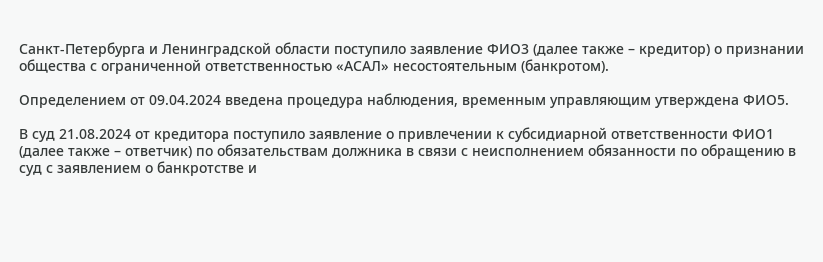Санкт-Петербурга и Ленинградской области поступило заявление ФИО3 (далее также – кредитор) о признании общества с ограниченной ответственностью «АСАЛ» несостоятельным (банкротом).

Определением от 09.04.2024 введена процедура наблюдения, временным управляющим утверждена ФИО5.

В суд 21.08.2024 от кредитора поступило заявление о привлечении к субсидиарной ответственности ФИО1 (далее также – ответчик) по обязательствам должника в связи с неисполнением обязанности по обращению в суд с заявлением о банкротстве и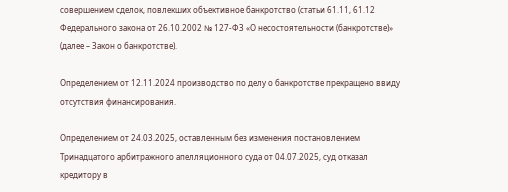совершением сделок, повлекших объективное банкротство (статьи 61.11, 61.12 Федерального закона от 26.10.2002 № 127-ФЗ «О несостоятельности (банкротстве)» (далее – Закон о банкротстве).

Определением от 12.11.2024 производство по делу о банкротстве прекращено ввиду отсутствия финансирования.

Определением от 24.03.2025, оставленным без изменения постановлением Тринадцатого арбитражного апелляционного суда от 04.07.2025, суд отказал кредитору в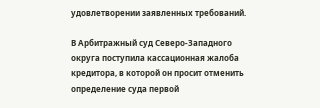удовлетворении заявленных требований.

В Арбитражный суд Северо-Западного округа поступила кассационная жалоба кредитора, в которой он просит отменить определение суда первой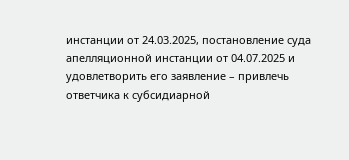инстанции от 24.03.2025, постановление суда апелляционной инстанции от 04.07.2025 и удовлетворить его заявление – привлечь ответчика к субсидиарной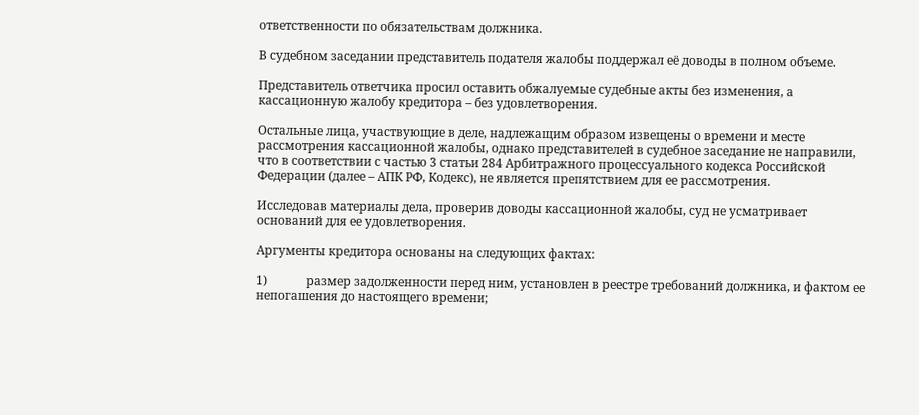ответственности по обязательствам должника.

В судебном заседании представитель подателя жалобы поддержал её доводы в полном объеме.

Представитель ответчика просил оставить обжалуемые судебные акты без изменения, а кассационную жалобу кредитора – без удовлетворения.

Остальные лица, участвующие в деле, надлежащим образом извещены о времени и месте рассмотрения кассационной жалобы, однако представителей в судебное заседание не направили, что в соответствии с частью 3 статьи 284 Арбитражного процессуального кодекса Российской Федерации (далее – АПК РФ, Кодекс), не является препятствием для ее рассмотрения.

Исследовав материалы дела, проверив доводы кассационной жалобы, суд не усматривает оснований для ее удовлетворения.

Аргументы кредитора основаны на следующих фактах:

1)             размер задолженности перед ним, установлен в реестре требований должника, и фактом ее непогашения до настоящего времени;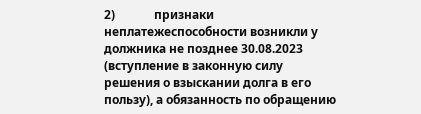2)             признаки неплатежеспособности возникли у должника не позднее 30.08.2023 (вступление в законную силу решения о взыскании долга в его пользу), а обязанность по обращению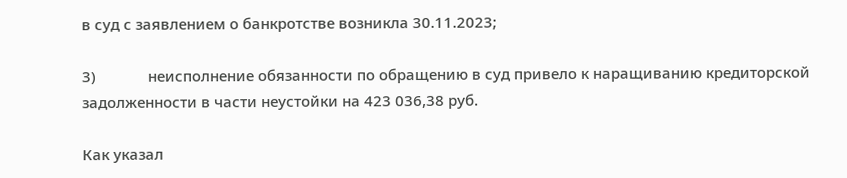в суд с заявлением о банкротстве возникла 30.11.2023;

3)             неисполнение обязанности по обращению в суд привело к наращиванию кредиторской задолженности в части неустойки на 423 036,38 руб.

Как указал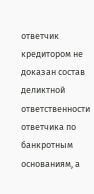ответчик кредитором не доказан состав деликтной ответственности ответчика по банкротным основаниям, а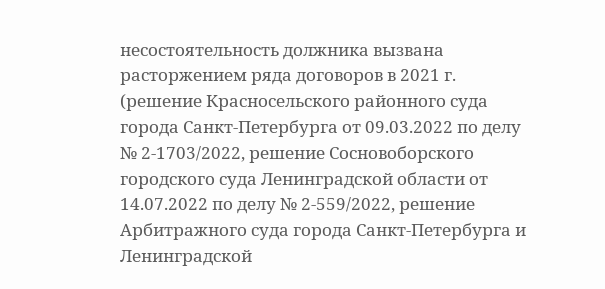несостоятельность должника вызвана расторжением ряда договоров в 2021 г. (решение Красносельского районного суда города Санкт-Петербурга от 09.03.2022 по делу № 2-1703/2022, решение Сосновоборского городского суда Ленинградской области от 14.07.2022 по делу № 2-559/2022, решение Арбитражного суда города Санкт-Петербурга и Ленинградской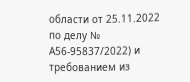области от 25.11.2022 по делу № А56-95837/2022) и требованием из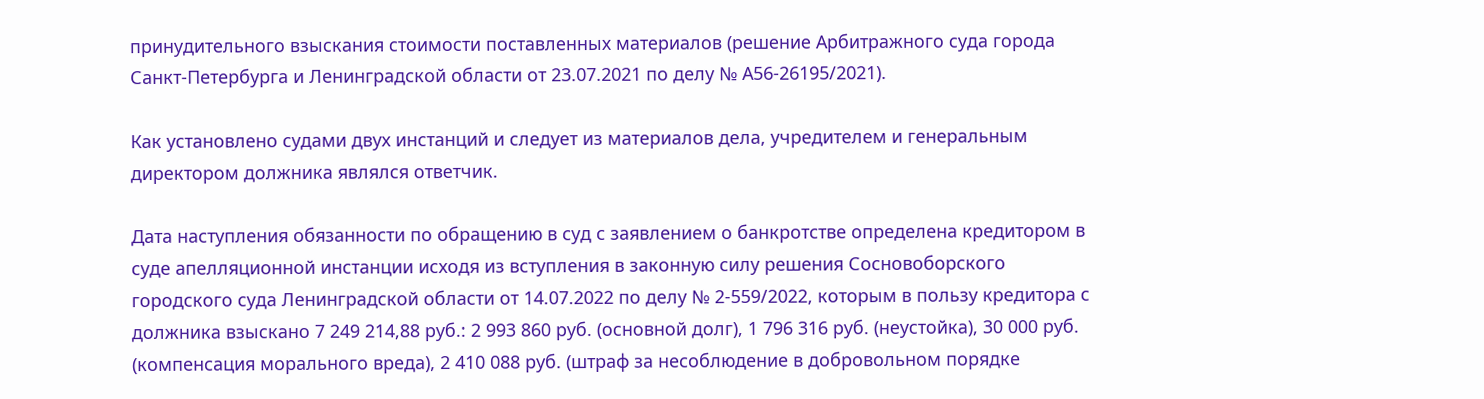принудительного взыскания стоимости поставленных материалов (решение Арбитражного суда города Санкт-Петербурга и Ленинградской области от 23.07.2021 по делу № А56-26195/2021).

Как установлено судами двух инстанций и следует из материалов дела, учредителем и генеральным директором должника являлся ответчик.

Дата наступления обязанности по обращению в суд с заявлением о банкротстве определена кредитором в суде апелляционной инстанции исходя из вступления в законную силу решения Сосновоборского городского суда Ленинградской области от 14.07.2022 по делу № 2-559/2022, которым в пользу кредитора с должника взыскано 7 249 214,88 руб.: 2 993 860 руб. (основной долг), 1 796 316 руб. (неустойка), 30 000 руб. (компенсация морального вреда), 2 410 088 руб. (штраф за несоблюдение в добровольном порядке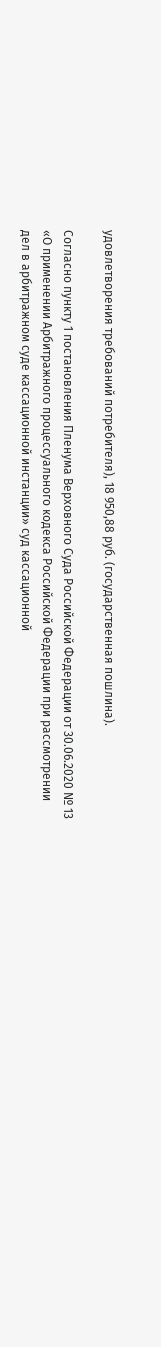удовлетворения требований потребителя), 18 950,88 руб. (государственная пошлина).

Согласно пункту 1 постановления Пленума Верховного Суда Российской Федерации от 30.06.2020 № 13 «О применении Арбитражного процессуального кодекса Российской Федерации при рассмотрении дел в арбитражном суде кассационной инстанции» суд кассационной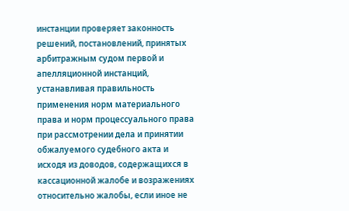инстанции проверяет законность решений, постановлений, принятых арбитражным судом первой и апелляционной инстанций, устанавливая правильность применения норм материального права и норм процессуального права при рассмотрении дела и принятии обжалуемого судебного акта и исходя из доводов, содержащихся в кассационной жалобе и возражениях относительно жалобы, если иное не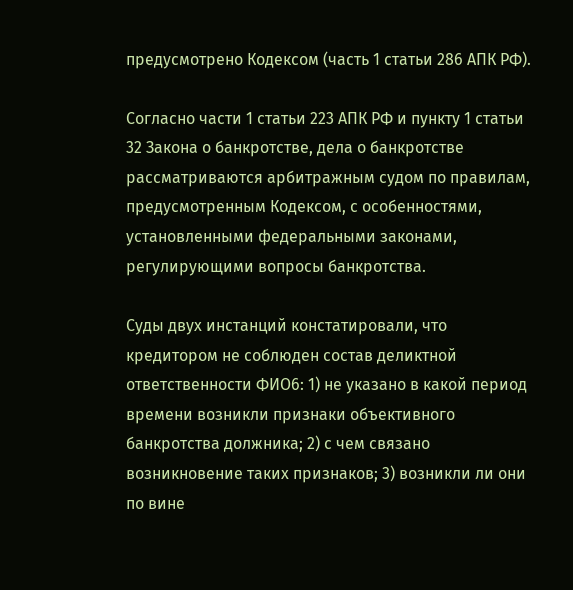предусмотрено Кодексом (часть 1 статьи 286 АПК РФ).

Согласно части 1 статьи 223 АПК РФ и пункту 1 статьи 32 Закона о банкротстве, дела о банкротстве рассматриваются арбитражным судом по правилам, предусмотренным Кодексом, с особенностями, установленными федеральными законами, регулирующими вопросы банкротства.

Суды двух инстанций констатировали, что кредитором не соблюден состав деликтной ответственности ФИО6: 1) не указано в какой период времени возникли признаки объективного банкротства должника; 2) с чем связано возникновение таких признаков; 3) возникли ли они по вине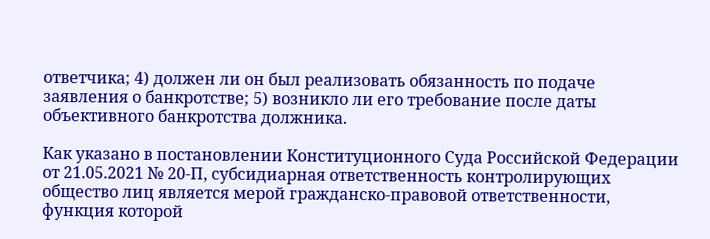ответчика; 4) должен ли он был реализовать обязанность по подаче заявления о банкротстве; 5) возникло ли его требование после даты объективного банкротства должника.

Как указано в постановлении Конституционного Суда Российской Федерации от 21.05.2021 № 20-П, субсидиарная ответственность контролирующих общество лиц является мерой гражданско-правовой ответственности, функция которой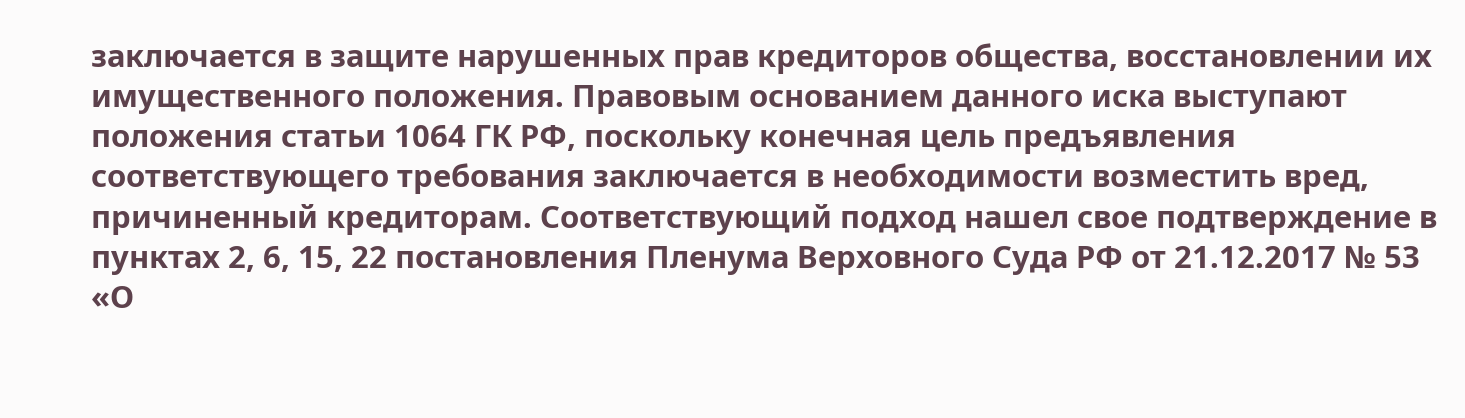заключается в защите нарушенных прав кредиторов общества, восстановлении их имущественного положения. Правовым основанием данного иска выступают положения статьи 1064 ГК РФ, поскольку конечная цель предъявления соответствующего требования заключается в необходимости возместить вред, причиненный кредиторам. Соответствующий подход нашел свое подтверждение в пунктах 2, 6, 15, 22 постановления Пленума Верховного Суда РФ от 21.12.2017 № 53 «О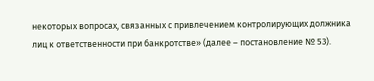некоторых вопросах, связанных с привлечением контролирующих должника лиц к ответственности при банкротстве» (далее – постановление № 53).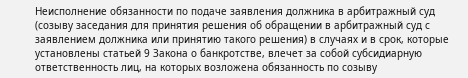Неисполнение обязанности по подаче заявления должника в арбитражный суд (созыву заседания для принятия решения об обращении в арбитражный суд с заявлением должника или принятию такого решения) в случаях и в срок, которые установлены статьей 9 Закона о банкротстве, влечет за собой субсидиарную ответственность лиц, на которых возложена обязанность по созыву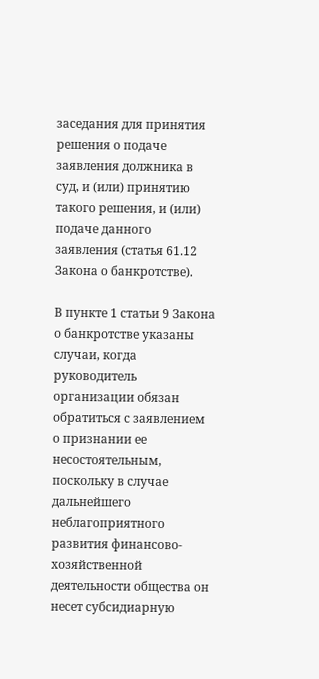заседания для принятия решения о подаче заявления должника в суд, и (или) принятию такого решения, и (или) подаче данного заявления (статья 61.12 Закона о банкротстве).

В пункте 1 статьи 9 Закона о банкротстве указаны случаи, когда руководитель организации обязан обратиться с заявлением о признании ее несостоятельным, поскольку в случае дальнейшего неблагоприятного развития финансово-хозяйственной деятельности общества он несет субсидиарную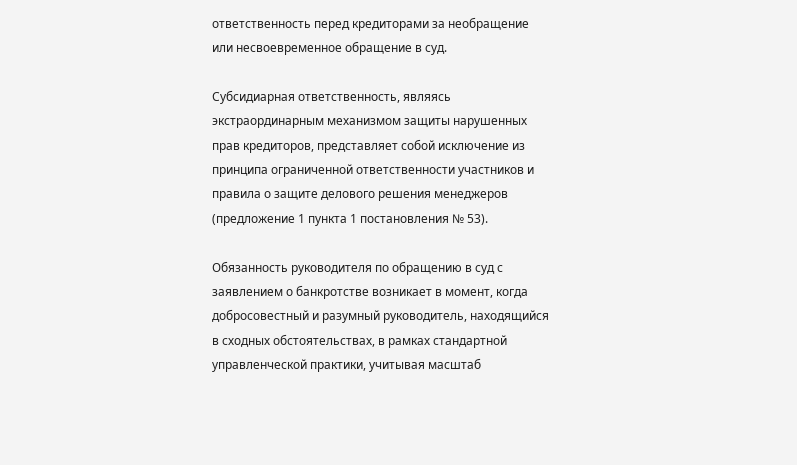ответственность перед кредиторами за необращение или несвоевременное обращение в суд.

Субсидиарная ответственность, являясь экстраординарным механизмом защиты нарушенных прав кредиторов, представляет собой исключение из принципа ограниченной ответственности участников и правила о защите делового решения менеджеров (предложение 1 пункта 1 постановления № 53).

Обязанность руководителя по обращению в суд с заявлением о банкротстве возникает в момент, когда добросовестный и разумный руководитель, находящийся в сходных обстоятельствах, в рамках стандартной управленческой практики, учитывая масштаб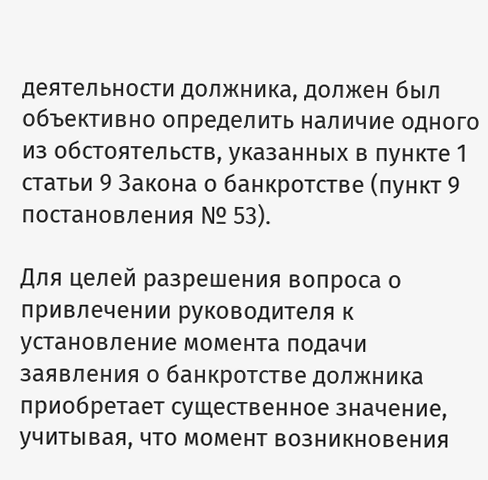деятельности должника, должен был объективно определить наличие одного из обстоятельств, указанных в пункте 1 статьи 9 Закона о банкротстве (пункт 9 постановления № 53).

Для целей разрешения вопроса о привлечении руководителя к установление момента подачи заявления о банкротстве должника приобретает существенное значение, учитывая, что момент возникновения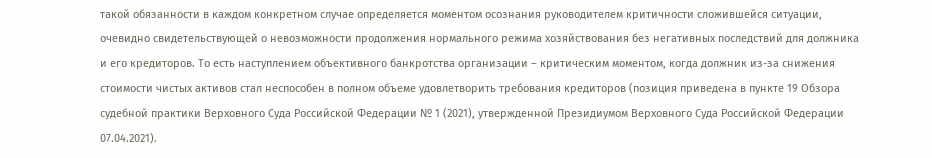такой обязанности в каждом конкретном случае определяется моментом осознания руководителем критичности сложившейся ситуации, очевидно свидетельствующей о невозможности продолжения нормального режима хозяйствования без негативных последствий для должника и его кредиторов. То есть наступлением объективного банкротства организации – критическим моментом, когда должник из-за снижения стоимости чистых активов стал неспособен в полном объеме удовлетворить требования кредиторов (позиция приведена в пункте 19 Обзора судебной практики Верховного Суда Российской Федерации № 1 (2021), утвержденной Президиумом Верховного Суда Российской Федерации 07.04.2021).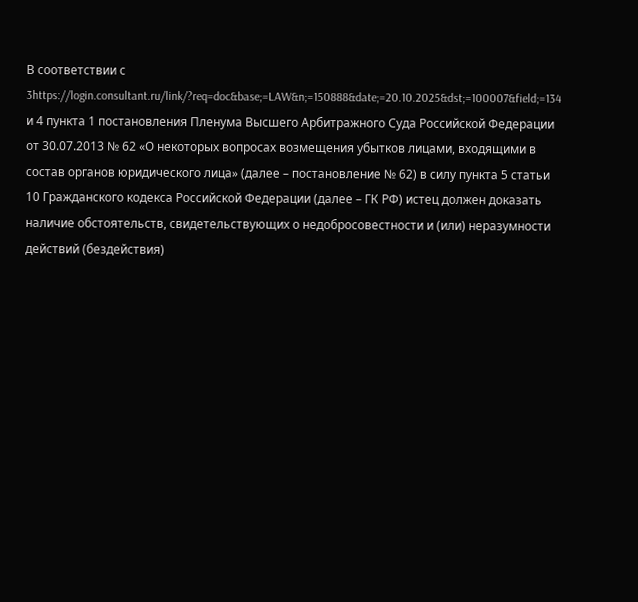В соответствии с 3https://login.consultant.ru/link/?req=doc&base;=LAW&n;=150888&date;=20.10.2025&dst;=100007&field;=134 и 4 пункта 1 постановления Пленума Высшего Арбитражного Суда Российской Федерации от 30.07.2013 № 62 «О некоторых вопросах возмещения убытков лицами, входящими в состав органов юридического лица» (далее – постановление № 62) в силу пункта 5 статьи 10 Гражданского кодекса Российской Федерации (далее – ГК РФ) истец должен доказать наличие обстоятельств, свидетельствующих о недобросовестности и (или) неразумности действий (бездействия)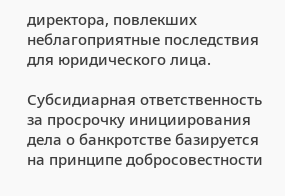директора, повлекших неблагоприятные последствия для юридического лица.

Субсидиарная ответственность за просрочку инициирования дела о банкротстве базируется на принципе добросовестности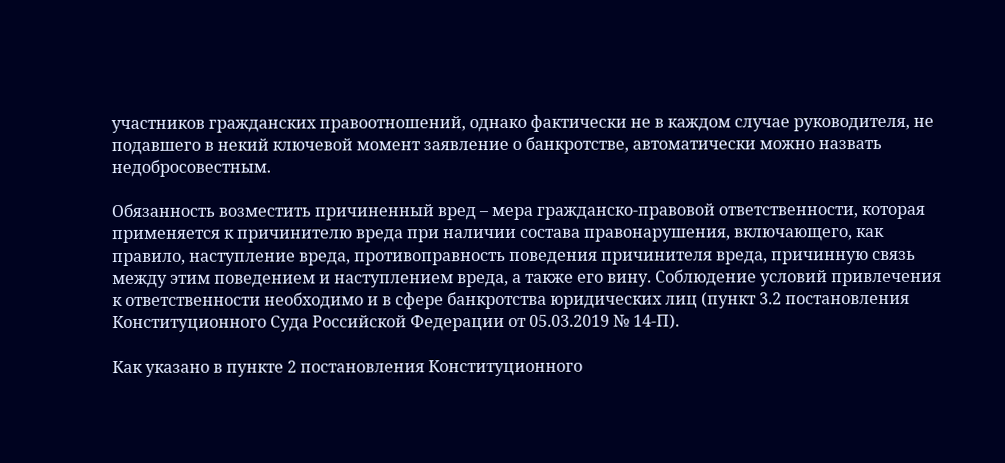участников гражданских правоотношений, однако фактически не в каждом случае руководителя, не подавшего в некий ключевой момент заявление о банкротстве, автоматически можно назвать недобросовестным.

Обязанность возместить причиненный вред – мера гражданско-правовой ответственности, которая применяется к причинителю вреда при наличии состава правонарушения, включающего, как правило, наступление вреда, противоправность поведения причинителя вреда, причинную связь между этим поведением и наступлением вреда, а также его вину. Соблюдение условий привлечения к ответственности необходимо и в сфере банкротства юридических лиц (пункт 3.2 постановления Конституционного Суда Российской Федерации от 05.03.2019 № 14-П).

Как указано в пункте 2 постановления Конституционного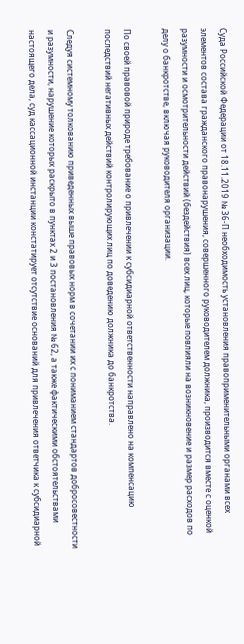Суда Российской Федерации от 18.11.2019 № 36-П необходимость установления правоприменительными органами всех элементов состава гражданского правонарушения, совершенного руководителем должника, производится вместе с оценкой разумности и осмотрительности действий (бездействия) всех лиц, которые повлияли на возникновение и размер расходов по делу о банкротстве, включая руководителя организации.

По своей правовой природе требование о привлечении к субсидиарной ответственности направлено на компенсацию последствий негативных действий контролирующих лиц по доведению должника до банкротства.

Следуя системному толкованию приведенных выше правовых норм в сочетании их с пониманием стандартов добросовестности и разумности, нарушение которых раскрыто в пунктах 2 и 3 постановления № 62, а также фактическими обстоятельствами настоящего дела, суд кассационной инстанции констатирует отсутствие оснований для привлечения ответчика к субсидиарной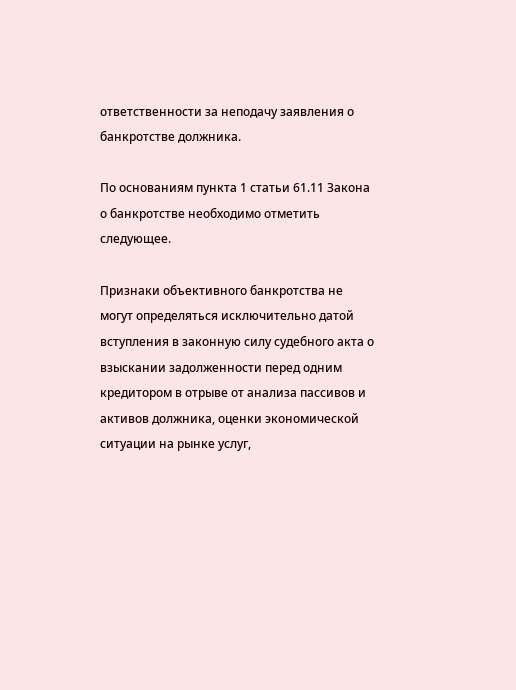ответственности за неподачу заявления о банкротстве должника.

По основаниям пункта 1 статьи 61.11 Закона о банкротстве необходимо отметить следующее.

Признаки объективного банкротства не могут определяться исключительно датой вступления в законную силу судебного акта о взыскании задолженности перед одним кредитором в отрыве от анализа пассивов и активов должника, оценки экономической ситуации на рынке услуг,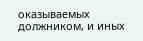оказываемых должником, и иных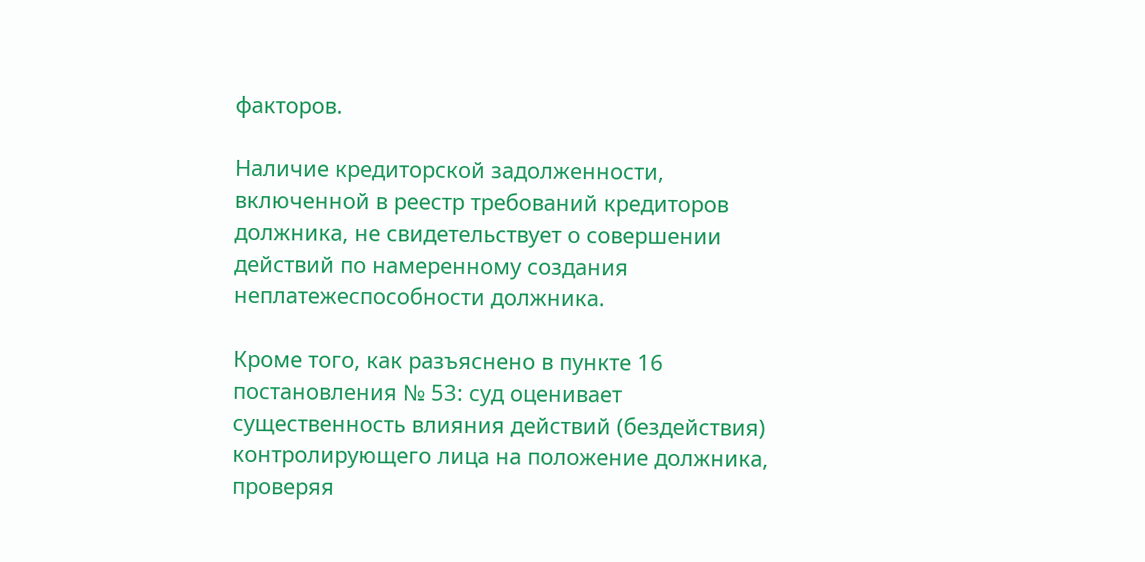факторов.

Наличие кредиторской задолженности, включенной в реестр требований кредиторов должника, не свидетельствует о совершении действий по намеренному создания неплатежеспособности должника.

Кроме того, как разъяснено в пункте 16 постановления № 53: суд оценивает существенность влияния действий (бездействия) контролирующего лица на положение должника, проверяя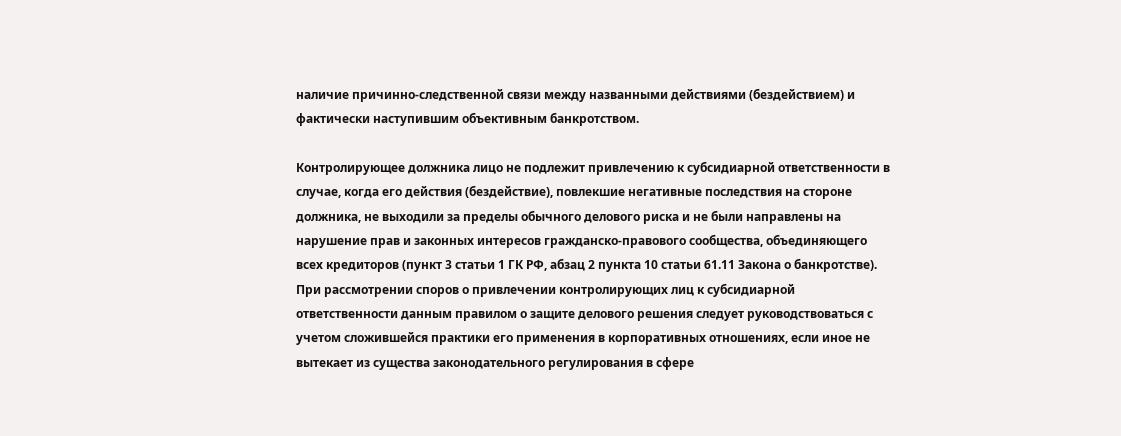наличие причинно-следственной связи между названными действиями (бездействием) и фактически наступившим объективным банкротством.

Контролирующее должника лицо не подлежит привлечению к субсидиарной ответственности в случае, когда его действия (бездействие), повлекшие негативные последствия на стороне должника, не выходили за пределы обычного делового риска и не были направлены на нарушение прав и законных интересов гражданско-правового сообщества, объединяющего всех кредиторов (пункт 3 статьи 1 ГК РФ, абзац 2 пункта 10 статьи 61.11 Закона о банкротстве). При рассмотрении споров о привлечении контролирующих лиц к субсидиарной ответственности данным правилом о защите делового решения следует руководствоваться с учетом сложившейся практики его применения в корпоративных отношениях, если иное не вытекает из существа законодательного регулирования в сфере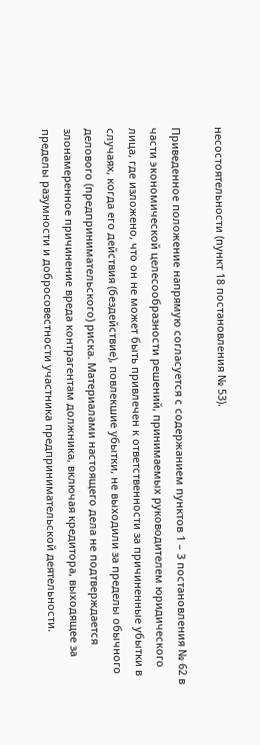несостоятельности (пункт 18 постановления № 53).

Приведенное положение напрямую согласуется с содержанием пунктов 1 – 3 постановления № 62 в части экономической целесообразности решений, принимаемых руководителем юридического лица, где изложено, что он не может быть привлечен к ответственности за причиненные убытки в случаях, когда его действия (бездействие), повлекшие убытки, не выходили за пределы обычного делового (предпринимательского) риска. Материалами настоящего дела не подтверждается злонамеренное причинение вреда контрагентам должника, включая кредитора, выходящее за пределы разумности и добросовестности участника предпринимательской деятельности.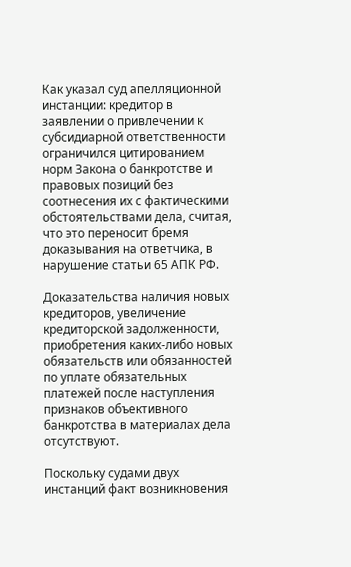Как указал суд апелляционной инстанции: кредитор в заявлении о привлечении к субсидиарной ответственности ограничился цитированием норм Закона о банкротстве и правовых позиций без соотнесения их с фактическими обстоятельствами дела, считая, что это переносит бремя доказывания на ответчика, в нарушение статьи 65 АПК РФ.

Доказательства наличия новых кредиторов, увеличение кредиторской задолженности, приобретения каких-либо новых обязательств или обязанностей по уплате обязательных платежей после наступления признаков объективного банкротства в материалах дела отсутствуют.

Поскольку судами двух инстанций факт возникновения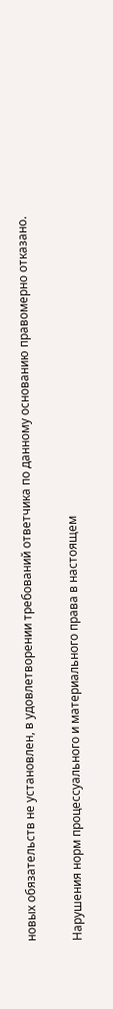новых обязательств не установлен, в удовлетворении требований ответчика по данному основанию правомерно отказано.

Нарушения норм процессуального и материального права в настоящем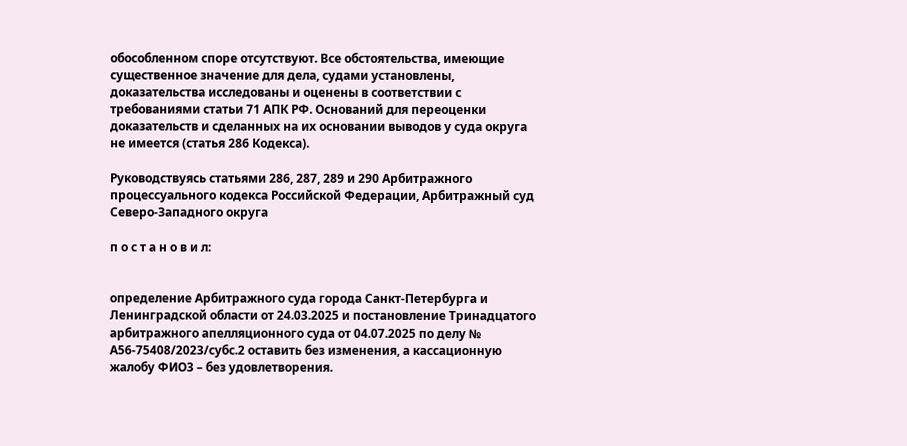обособленном споре отсутствуют. Все обстоятельства, имеющие существенное значение для дела, судами установлены, доказательства исследованы и оценены в соответствии с требованиями статьи 71 АПК РФ. Оснований для переоценки доказательств и сделанных на их основании выводов у суда округа не имеется (статья 286 Кодекса).

Руководствуясь статьями 286, 287, 289 и 290 Арбитражного процессуального кодекса Российской Федерации, Арбитражный суд Северо-Западного округа

п о с т а н о в и л:


определение Арбитражного суда города Санкт-Петербурга и Ленинградской области от 24.03.2025 и постановление Тринадцатого арбитражного апелляционного суда от 04.07.2025 по делу № А56-75408/2023/субс.2 оставить без изменения, а кассационную жалобу ФИО3 – без удовлетворения.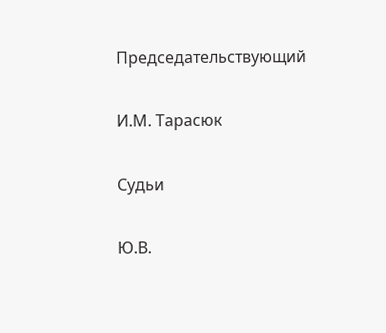Председательствующий


И.М. Тарасюк


Судьи


Ю.В.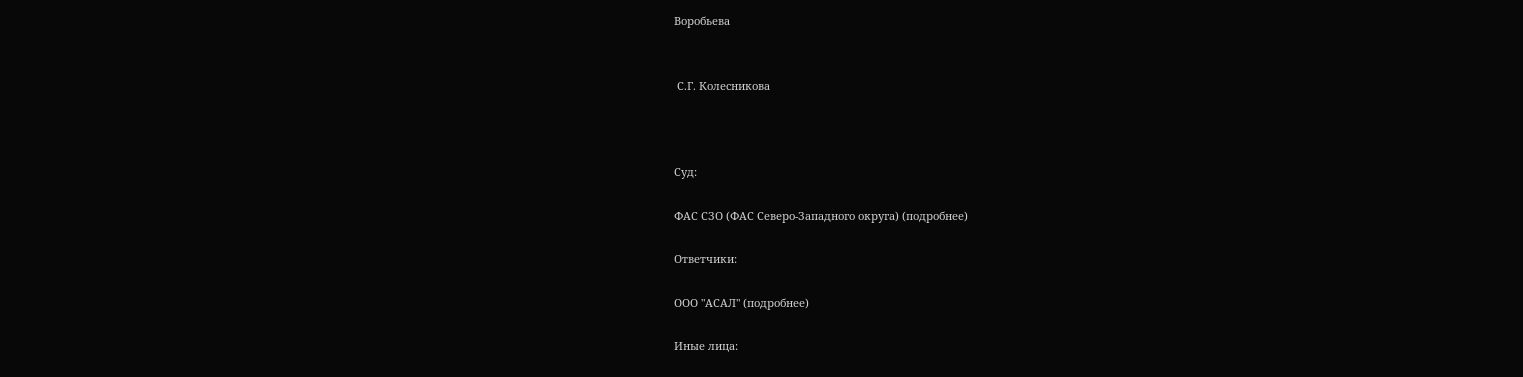Воробьева


 С.Г. Колесникова



Суд:

ФАС СЗО (ФАС Северо-Западного округа) (подробнее)

Ответчики:

ООО "АСАЛ" (подробнее)

Иные лица: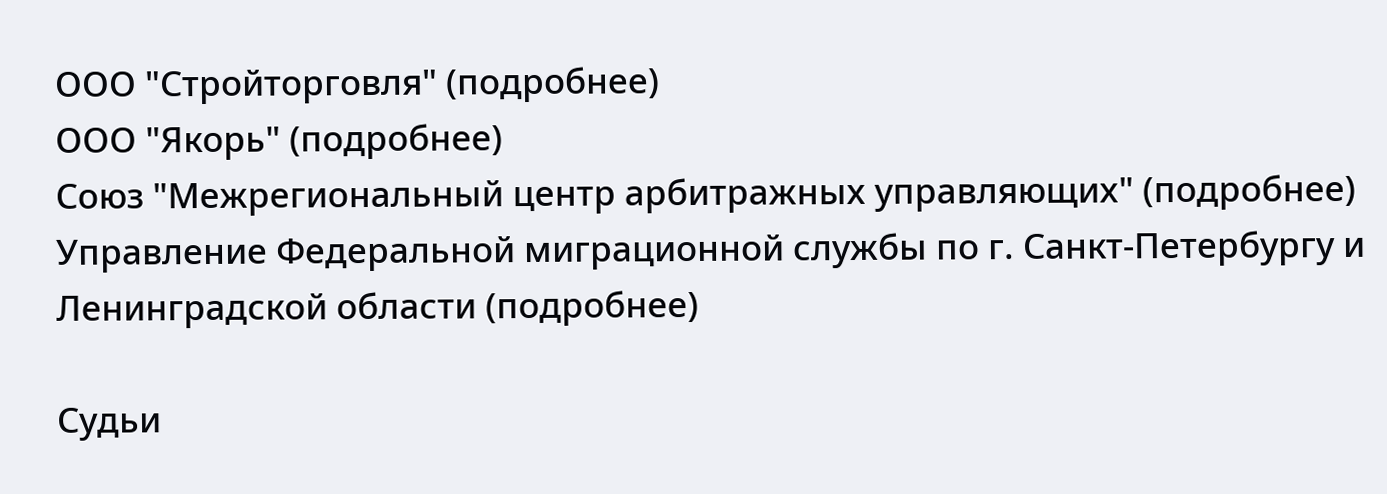ООО "Стройторговля" (подробнее)
ООО "Якорь" (подробнее)
Союз "Межрегиональный центр арбитражных управляющих" (подробнее)
Управление Федеральной миграционной службы по г. Санкт-Петербургу и Ленинградской области (подробнее)

Судьи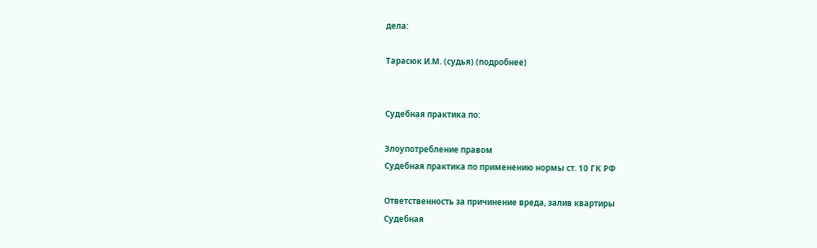дела:

Тарасюк И.М. (судья) (подробнее)


Судебная практика по:

Злоупотребление правом
Судебная практика по применению нормы ст. 10 ГК РФ

Ответственность за причинение вреда, залив квартиры
Судебная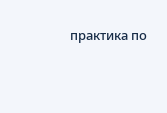практика по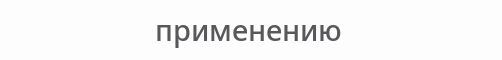применению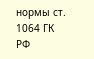нормы ст. 1064 ГК РФ